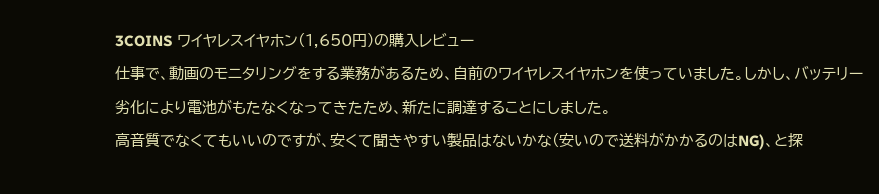3COINS ワイヤレスイヤホン(1,650円)の購入レビュー
仕事で、動画のモニタリングをする業務があるため、自前のワイヤレスイヤホンを使っていました。しかし、バッテリー劣化により電池がもたなくなってきたため、新たに調達することにしました。
高音質でなくてもいいのですが、安くて聞きやすい製品はないかな(安いので送料がかかるのはNG)、と探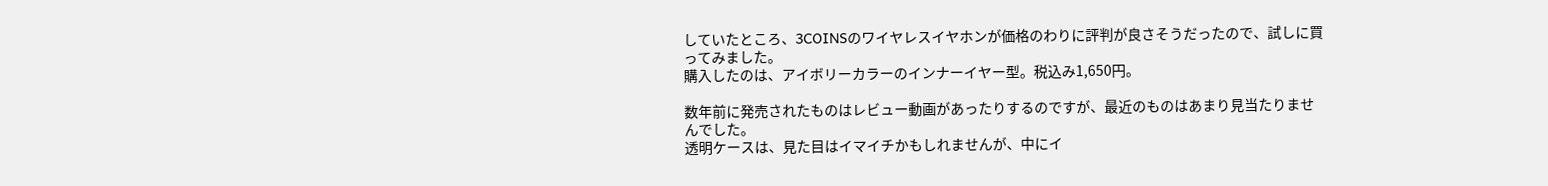していたところ、3COINSのワイヤレスイヤホンが価格のわりに評判が良さそうだったので、試しに買ってみました。
購入したのは、アイボリーカラーのインナーイヤー型。税込み1,650円。

数年前に発売されたものはレビュー動画があったりするのですが、最近のものはあまり見当たりませんでした。
透明ケースは、見た目はイマイチかもしれませんが、中にイ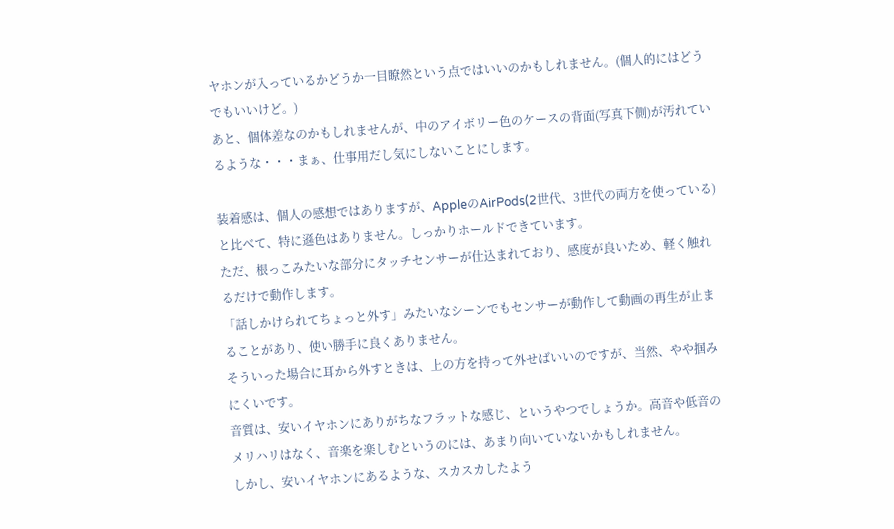ヤホンが入っているかどうか一目瞭然という点ではいいのかもしれません。(個人的にはどうでもいいけど。)
あと、個体差なのかもしれませんが、中のアイボリー色のケースの背面(写真下側)が汚れているような・・・まぁ、仕事用だし気にしないことにします。

装着感は、個人の感想ではありますが、AppleのAirPods(2世代、3世代の両方を使っている)と比べて、特に遜色はありません。しっかりホールドできています。
ただ、根っこみたいな部分にタッチセンサーが仕込まれており、感度が良いため、軽く触れるだけで動作します。
「話しかけられてちょっと外す」みたいなシーンでもセンサーが動作して動画の再生が止まることがあり、使い勝手に良くありません。
そういった場合に耳から外すときは、上の方を持って外せばいいのですが、当然、やや掴みにくいです。
音質は、安いイヤホンにありがちなフラットな感じ、というやつでしょうか。高音や低音のメリハリはなく、音楽を楽しむというのには、あまり向いていないかもしれません。
しかし、安いイヤホンにあるような、スカスカしたよう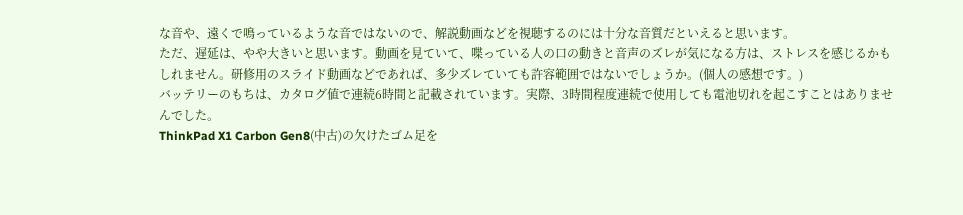な音や、遠くで鳴っているような音ではないので、解説動画などを視聴するのには十分な音質だといえると思います。
ただ、遅延は、やや大きいと思います。動画を見ていて、喋っている人の口の動きと音声のズレが気になる方は、ストレスを感じるかもしれません。研修用のスライド動画などであれば、多少ズレていても許容範囲ではないでしょうか。(個人の感想です。)
バッテリーのもちは、カタログ値で連続6時間と記載されています。実際、3時間程度連続で使用しても電池切れを起こすことはありませんでした。
ThinkPad X1 Carbon Gen8(中古)の欠けたゴム足を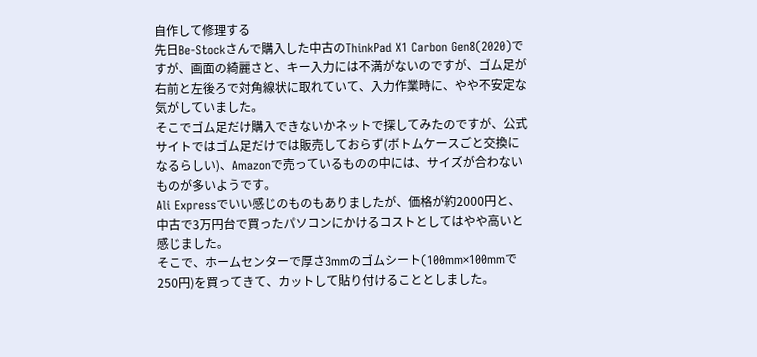自作して修理する
先日Be-Stockさんで購入した中古のThinkPad X1 Carbon Gen8(2020)ですが、画面の綺麗さと、キー入力には不満がないのですが、ゴム足が右前と左後ろで対角線状に取れていて、入力作業時に、やや不安定な気がしていました。
そこでゴム足だけ購入できないかネットで探してみたのですが、公式サイトではゴム足だけでは販売しておらず(ボトムケースごと交換になるらしい)、Amazonで売っているものの中には、サイズが合わないものが多いようです。
Ali Expressでいい感じのものもありましたが、価格が約2000円と、中古で3万円台で買ったパソコンにかけるコストとしてはやや高いと感じました。
そこで、ホームセンターで厚さ3mmのゴムシート(100mm×100mmで250円)を買ってきて、カットして貼り付けることとしました。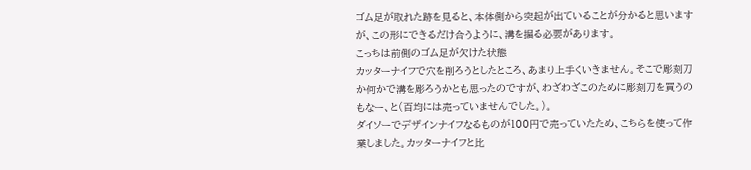ゴム足が取れた跡を見ると、本体側から突起が出ていることが分かると思いますが、この形にできるだけ合うように、溝を掘る必要があります。
こっちは前側のゴム足が欠けた状態
カッターナイフで穴を削ろうとしたところ、あまり上手くいきません。そこで彫刻刀か何かで溝を彫ろうかとも思ったのですが、わざわざこのために彫刻刀を買うのもなー、と(百均には売っていませんでした。)。
ダイソーでデザインナイフなるものが100円で売っていたため、こちらを使って作業しました。カッターナイフと比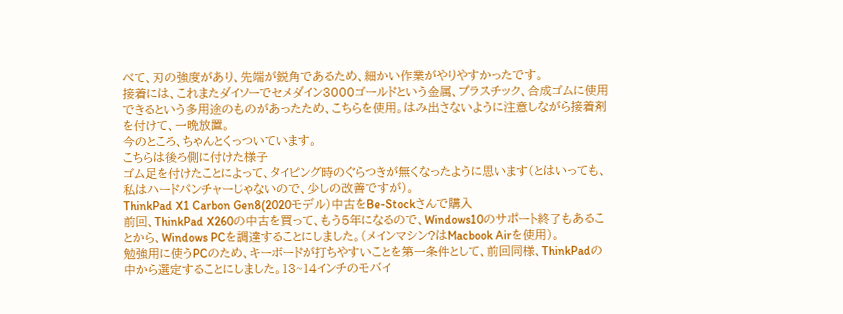べて、刃の強度があり、先端が鋭角であるため、細かい作業がやりやすかったです。
接着には、これまたダイソーでセメダイン3000ゴールドという金属、プラスチック、合成ゴムに使用できるという多用途のものがあったため、こちらを使用。はみ出さないように注意しながら接着剤を付けて、一晩放置。
今のところ、ちゃんとくっついています。
こちらは後ろ側に付けた様子
ゴム足を付けたことによって、タイピング時のぐらつきが無くなったように思います(とはいっても、私はハードパンチャーじゃないので、少しの改善ですが)。
ThinkPad X1 Carbon Gen8(2020モデル)中古をBe-Stockさんで購入
前回、ThinkPad X260の中古を買って、もう5年になるので、Windows10のサポート終了もあることから、Windows PCを調達することにしました。(メインマシン?はMacbook Airを使用)。
勉強用に使うPCのため、キーボードが打ちやすいことを第一条件として、前回同様、ThinkPadの中から選定することにしました。13~14インチのモバイ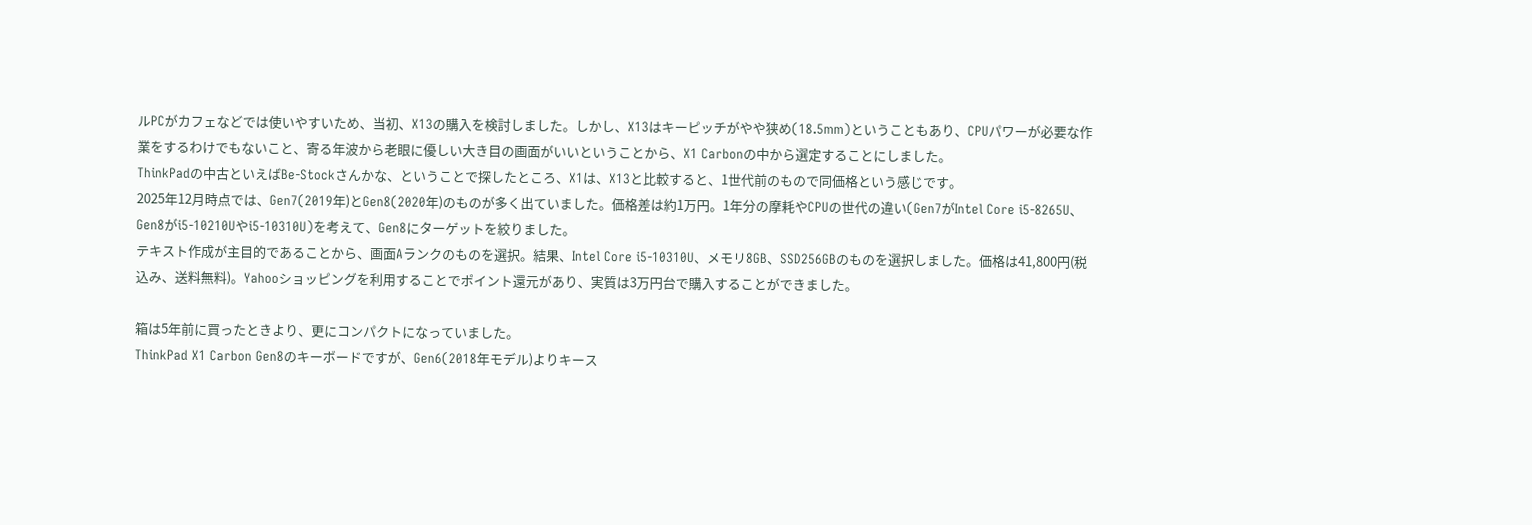ルPCがカフェなどでは使いやすいため、当初、X13の購入を検討しました。しかし、X13はキーピッチがやや狭め(18.5mm)ということもあり、CPUパワーが必要な作業をするわけでもないこと、寄る年波から老眼に優しい大き目の画面がいいということから、X1 Carbonの中から選定することにしました。
ThinkPadの中古といえばBe-Stockさんかな、ということで探したところ、X1は、X13と比較すると、1世代前のもので同価格という感じです。
2025年12月時点では、Gen7(2019年)とGen8(2020年)のものが多く出ていました。価格差は約1万円。1年分の摩耗やCPUの世代の違い(Gen7がIntel Core i5-8265U、Gen8がi5-10210Uやi5-10310U)を考えて、Gen8にターゲットを絞りました。
テキスト作成が主目的であることから、画面Aランクのものを選択。結果、Intel Core i5-10310U、メモリ8GB、SSD256GBのものを選択しました。価格は41,800円(税込み、送料無料)。Yahooショッピングを利用することでポイント還元があり、実質は3万円台で購入することができました。

箱は5年前に買ったときより、更にコンパクトになっていました。
ThinkPad X1 Carbon Gen8のキーボードですが、Gen6(2018年モデル)よりキース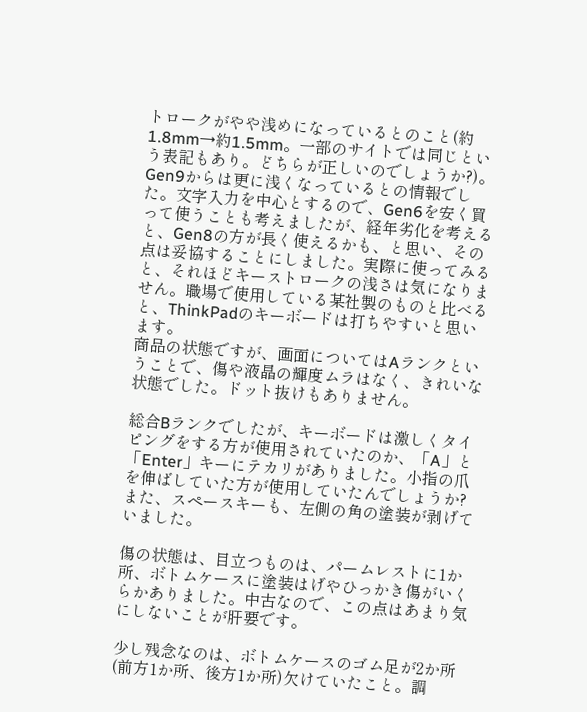トロークがやや浅めになっているとのこと(約1.8mm→約1.5mm。一部のサイトでは同じという表記もあり。どちらが正しいのでしょうか?)。Gen9からは更に浅くなっているとの情報でした。文字入力を中心とするので、Gen6を安く買って使うことも考えましたが、経年劣化を考えると、Gen8の方が長く使えるかも、と思い、その点は妥協することにしました。実際に使ってみると、それほどキーストロークの浅さは気になりません。職場で使用している某社製のものと比べると、ThinkPadのキーボードは打ちやすいと思います。
商品の状態ですが、画面についてはAランクということで、傷や液晶の輝度ムラはなく、きれいな状態でした。ドット抜けもありません。

総合Bランクでしたが、キーボードは激しくタイピングをする方が使用されていたのか、「A」と「Enter」キーにテカリがありました。小指の爪を伸ばしていた方が使用していたんでしょうか?また、スペースキーも、左側の角の塗装が剥げていました。

傷の状態は、目立つものは、パームレストに1か所、ボトムケースに塗装はげやひっかき傷がいくらかありました。中古なので、この点はあまり気にしないことが肝要です。

少し残念なのは、ボトムケースのゴム足が2か所(前方1か所、後方1か所)欠けていたこと。調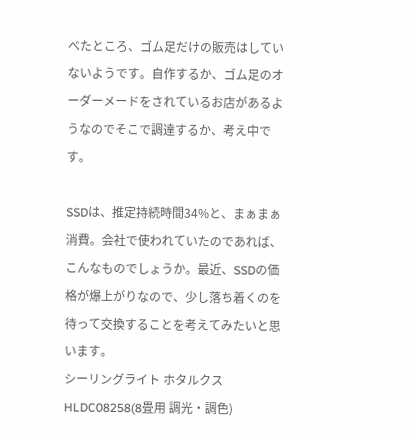べたところ、ゴム足だけの販売はしていないようです。自作するか、ゴム足のオーダーメードをされているお店があるようなのでそこで調達するか、考え中です。

SSDは、推定持続時間34%と、まぁまぁ消費。会社で使われていたのであれば、こんなものでしょうか。最近、SSDの価格が爆上がりなので、少し落ち着くのを待って交換することを考えてみたいと思います。
シーリングライト ホタルクス HLDC08258(8畳用 調光・調色)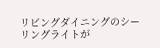リビングダイニングのシーリングライトが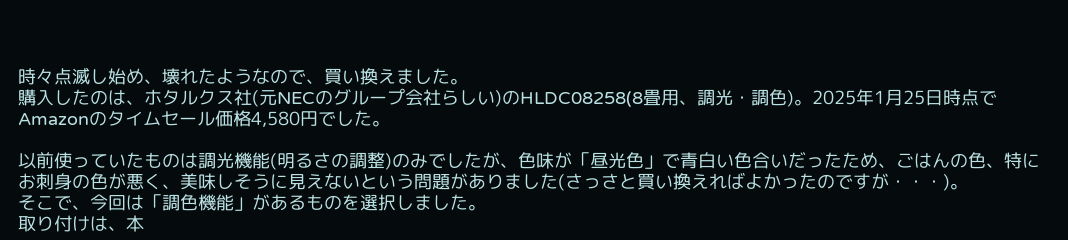時々点滅し始め、壊れたようなので、買い換えました。
購入したのは、ホタルクス社(元NECのグループ会社らしい)のHLDC08258(8畳用、調光・調色)。2025年1月25日時点でAmazonのタイムセール価格4,580円でした。

以前使っていたものは調光機能(明るさの調整)のみでしたが、色味が「昼光色」で青白い色合いだったため、ごはんの色、特にお刺身の色が悪く、美味しそうに見えないという問題がありました(さっさと買い換えればよかったのですが・・・)。
そこで、今回は「調色機能」があるものを選択しました。
取り付けは、本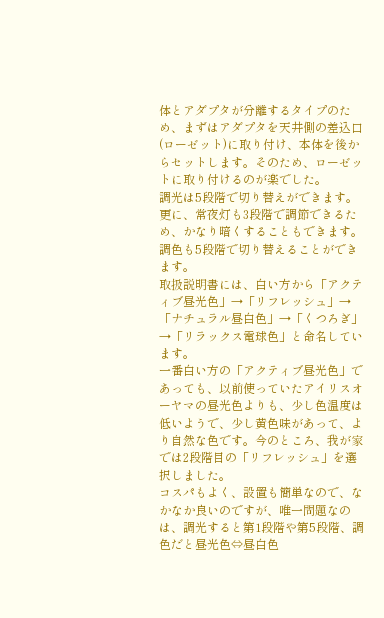体とアダプタが分離するタイプのため、まずはアダプタを天井側の差込口(ローゼット)に取り付け、本体を後からセットします。そのため、ローゼットに取り付けるのが楽でした。
調光は5段階で切り替えができます。更に、常夜灯も3段階で調節できるため、かなり暗くすることもできます。
調色も5段階で切り替えることができます。
取扱説明書には、白い方から「アクティブ昼光色」→「リフレッシュ」→「ナチュラル昼白色」→「くつろぎ」→「リラックス電球色」と命名しています。
一番白い方の「アクティブ昼光色」であっても、以前使っていたアイリスオーヤマの昼光色よりも、少し色温度は低いようで、少し黄色味があって、より自然な色です。今のところ、我が家では2段階目の「リフレッシュ」を選択しました。
コスパもよく、設置も簡単なので、なかなか良いのですが、唯一問題なのは、調光すると第1段階や第5段階、調色だと昼光色⇔昼白色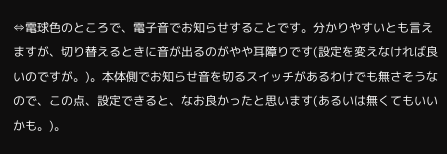⇔電球色のところで、電子音でお知らせすることです。分かりやすいとも言えますが、切り替えるときに音が出るのがやや耳障りです(設定を変えなければ良いのですが。)。本体側でお知らせ音を切るスイッチがあるわけでも無さそうなので、この点、設定できると、なお良かったと思います(あるいは無くてもいいかも。)。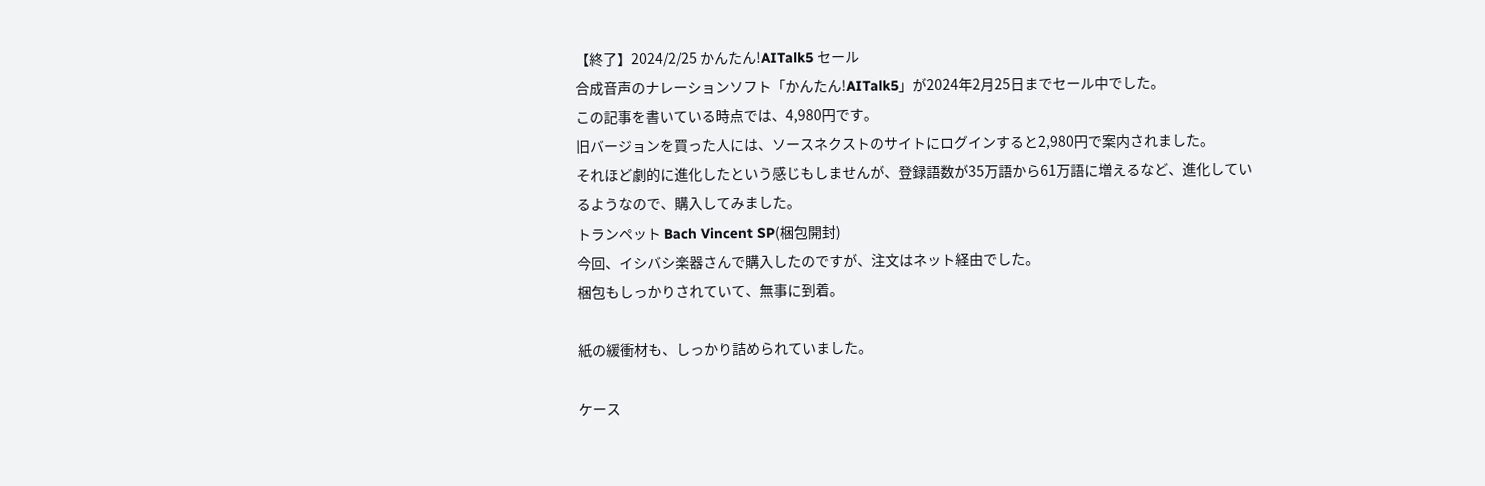【終了】2024/2/25 かんたん!AITalk5 セール
合成音声のナレーションソフト「かんたん!AITalk5」が2024年2月25日までセール中でした。
この記事を書いている時点では、4,980円です。
旧バージョンを買った人には、ソースネクストのサイトにログインすると2,980円で案内されました。
それほど劇的に進化したという感じもしませんが、登録語数が35万語から61万語に増えるなど、進化しているようなので、購入してみました。
トランペット Bach Vincent SP(梱包開封)
今回、イシバシ楽器さんで購入したのですが、注文はネット経由でした。
梱包もしっかりされていて、無事に到着。

紙の緩衝材も、しっかり詰められていました。

ケース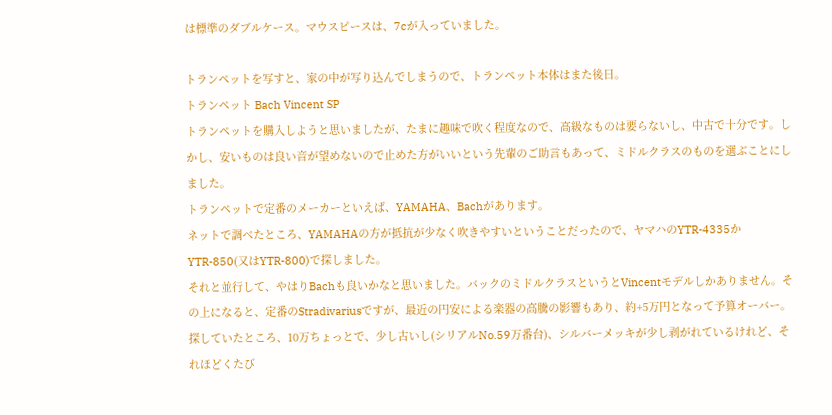は標準のダブルケース。マウスピースは、7cが入っていました。

トランペットを写すと、家の中が写り込んでしまうので、トランペット本体はまた後日。
トランペット Bach Vincent SP
トランペットを購入しようと思いましたが、たまに趣味で吹く程度なので、高級なものは要らないし、中古で十分です。しかし、安いものは良い音が望めないので止めた方がいいという先輩のご助言もあって、ミドルクラスのものを選ぶことにしました。
トランペットで定番のメーカーといえば、YAMAHA、Bachがあります。
ネットで調べたところ、YAMAHAの方が抵抗が少なく吹きやすいということだったので、ヤマハのYTR-4335かYTR-850(又はYTR-800)で探しました。
それと並行して、やはりBachも良いかなと思いました。バックのミドルクラスというとVincentモデルしかありません。その上になると、定番のStradivariusですが、最近の円安による楽器の高騰の影響もあり、約+5万円となって予算オーバー。
探していたところ、10万ちょっとで、少し古いし(シリアルNo.59万番台)、シルバーメッキが少し剥がれているけれど、それほどくたび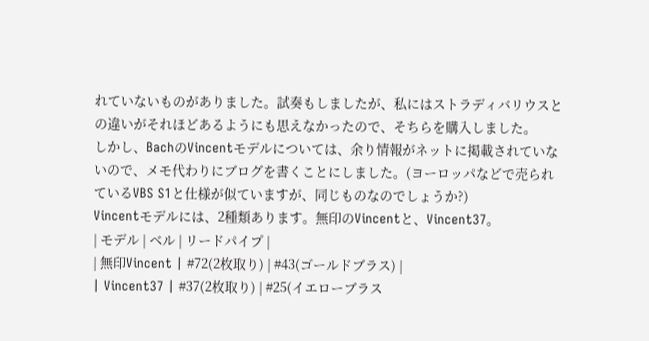れていないものがありました。試奏もしましたが、私にはストラディバリウスとの違いがそれほどあるようにも思えなかったので、そちらを購入しました。
しかし、BachのVincentモデルについては、余り情報がネットに掲載されていないので、メモ代わりにブログを書くことにしました。(ヨーロッパなどで売られているVBS S1と仕様が似ていますが、同じものなのでしょうか?)
Vincentモデルには、2種類あります。無印のVincentと、Vincent37。
| モデル | ベル | リードパイプ |
| 無印Vincent | #72(2枚取り) | #43(ゴールドブラス) |
| Vincent37 | #37(2枚取り) | #25(イエローブラス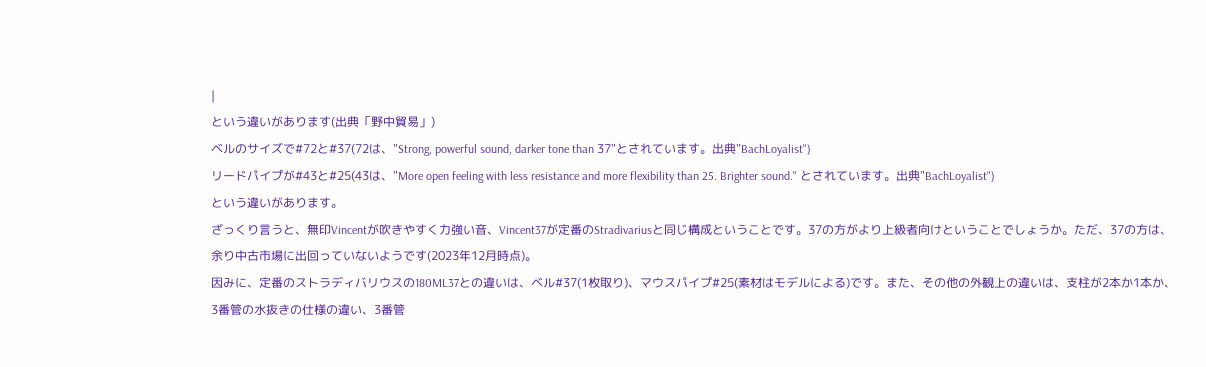|
という違いがあります(出典「野中貿易」)
ベルのサイズで#72と#37(72は、"Strong, powerful sound, darker tone than 37"とされています。出典"BachLoyalist")
リードパイプが#43と#25(43は、"More open feeling with less resistance and more flexibility than 25. Brighter sound." とされています。出典"BachLoyalist")
という違いがあります。
ざっくり言うと、無印Vincentが吹きやすく力強い音、Vincent37が定番のStradivariusと同じ構成ということです。37の方がより上級者向けということでしょうか。ただ、37の方は、余り中古市場に出回っていないようです(2023年12月時点)。
因みに、定番のストラディバリウスの180ML37との違いは、ベル#37(1枚取り)、マウスパイプ#25(素材はモデルによる)です。また、その他の外観上の違いは、支柱が2本か1本か、3番管の水抜きの仕様の違い、3番管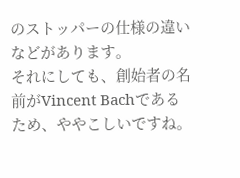のストッパーの仕様の違いなどがあります。
それにしても、創始者の名前がVincent Bachであるため、ややこしいですね。